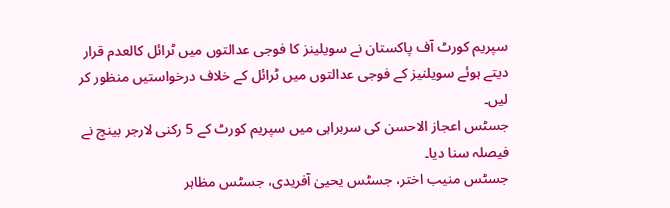سپریم کورٹ آف پاکستان نے سویلینز کا فوجی عدالتوں میں ٹرائل کالعدم قرار دیتے ہوئے سویلنیز کے فوجی عدالتوں میں ٹرائل کے خلاف درخواستیں منظور کر لیں۔
جسٹس اعجاز الاحسن کی سربراہی میں سپریم کورٹ کے 5 رکنی لارجر بینچ نے فیصلہ سنا دیا۔
جسٹس منیب اختر، جسٹس یحییٰ آفریدی، جسٹس مظاہر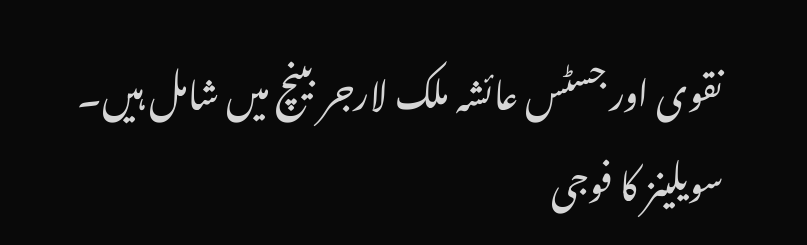نقوی اور جسٹس عائشہ ملک لارجر بینچ میں شامل ہیں۔
سویلینز کا فوجی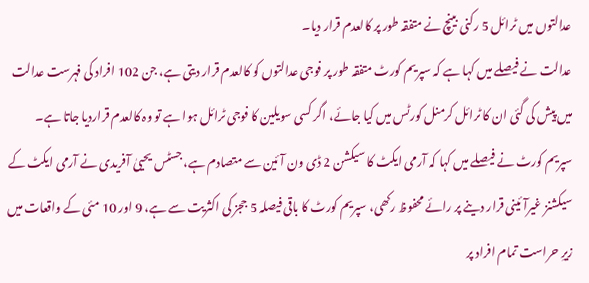عدالتوں میں ٹرائل 5 رکنی بینچ نے متفقہ طور پر کالعدم قرار دیا۔
عدالت نے فیصلے میں کہا ہے کہ سپریم کورٹ متفقہ طور پر فوجی عدالتوں کو کالعدم قرار دیتی ہے، جن 102 افراد کی فہرست عدالت میں پیش کی گئی ان کا ٹرائل کرمنل کورٹس میں کیا جائے، اگر کسی سویلین کا فوجی ٹرائل ہوا ہے تو وہ کالعدم قراردیا جاتا ہے۔
سپریم کورٹ نے فیصلے میں کہا کہ آرمی ایکٹ کا سیکشن 2 ڈی ون آئین سے متصادم ہے، جسٹس یحییٰ آفریدی نے آرمی ایکٹ کے سیکشنز غیرآئینی قرار دینے پر رائے محفوظ رکھی، سپریم کورٹ کا باقی فیصلہ 5 ججز کی اکثریت سے ہے، 9 اور 10 مئی کے واقعات میں زیرِ حراست تمام افراد پر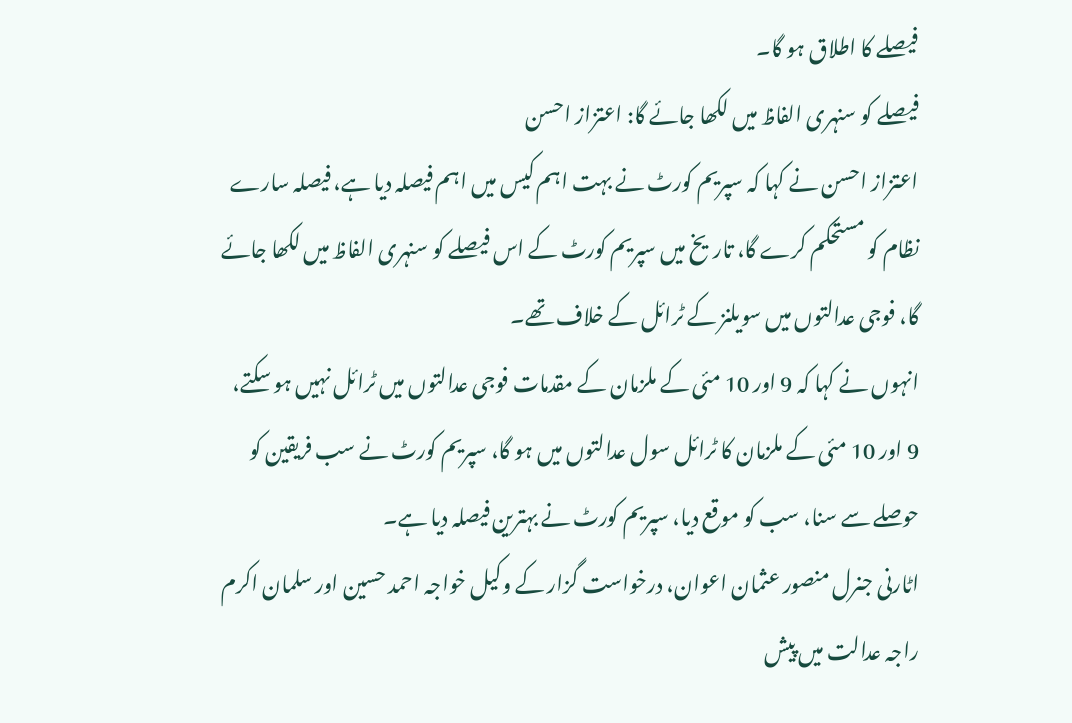فیصلے کا اطلاق ہو گا۔
فیصلے کو سنہری الفاظ میں لکھا جائے گا: اعتزاز احسن
اعتزاز احسن نے کہا کہ سپریم کورٹ نے بہت اہم کیس میں اہم فیصلہ دیا ہے، فیصلہ سارے نظام کو مستحکم کرے گا، تاریخ میں سپریم کورٹ کے اس فیصلے کو سنہری الفاظ میں لکھا جائے گا، فوجی عدالتوں میں سویلنز کے ٹرائل کے خلاف تھے۔
انہوں نے کہا کہ 9 اور 10 مئی کے ملزمان کے مقدمات فوجی عدالتوں میں ٹرائل نہیں ہو سکتے، 9 اور 10 مئی کے ملزمان کا ٹرائل سول عدالتوں میں ہو گا، سپریم کورٹ نے سب فریقین کو حوصلے سے سنا، سب کو موقع دیا، سپریم کورٹ نے بہترین فیصلہ دیا ہے۔
اٹارنی جنرل منصور عثمان اعوان، درخواست گزار کے وکیل خواجہ احمد حسین اور سلمان اکرم راجہ عدالت میں پیش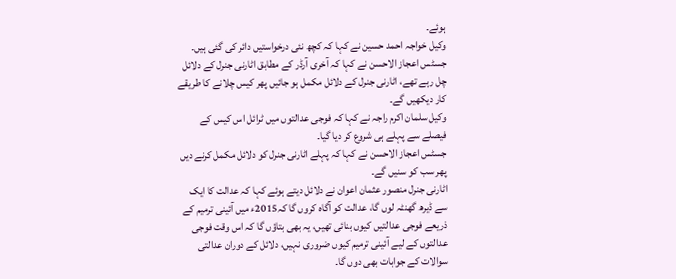ہوئے۔
وکیل خواجہ احمد حسین نے کہا کہ کچھ نئی درخواستیں دائر کی گئی ہیں۔
جسٹس اعجاز الاحسن نے کہا کہ آخری آرڈر کے مطابق اٹارنی جنرل کے دلائل چل رہے تھے، اٹارنی جنرل کے دلائل مکمل ہو جائیں پھر کیس چلانے کا طریقے کار دیکھیں گے۔
وکیل سلمان اکرم راجہ نے کہا کہ فوجی عدالتوں میں ٹرائل اس کیس کے فیصلے سے پہلے ہی شروع کر دیا گیا۔
جسٹس اعجاز الاحسن نے کہا کہ پہلے اٹارنی جنرل کو دلائل مکمل کرنے دیں پھر سب کو سنیں گے۔
اٹارنی جنرل منصور عثمان اعوان نے دلائل دیتے ہوئے کہا کہ عدالت کا ایک سے ڈیرھ گھنٹہ لوں گا، عدالت کو آگاہ کروں گا کہ2015ء میں آئینی ترمیم کے ذریعے فوجی عدالتیں کیوں بنائی تھیں، یہ بھی بتاؤں گا کہ اس وقت فوجی عدالتوں کے لیے آئینی ترمیم کیوں ضروری نہیں، دلائل کے دوران عدالتی سوالات کے جوابات بھی دوں گا۔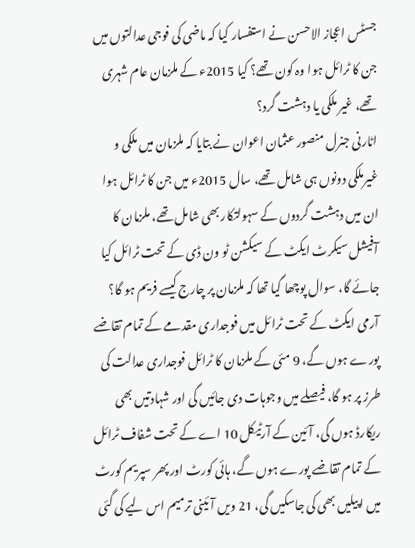جسٹس اعجاز الاحسن نے استفسار کیا کہ ماضی کی فوجی عدالتوں میں جن کا ٹرائل ہوا وہ کون تھے؟ کیا 2015ء کے ملزمان عام شہری تھے، غیر ملکی یا دہشت گرد؟
اٹارنی جنرل منصور عثمان اعوان نے بتایا کہ ملزمان میں ملکی و غیرملکی دونوں ہی شامل تھے، سال 2015ء میں جن کا ٹرائل ہوا ان میں دہشت گردوں کے سہولتکار بھی شامل تھے، ملزمان کا آفیشل سیکرٹ ایکٹ کے سیکشن ٹو ون ڈی کے تحت ٹرائل کیا جائے گا، سوال پوچھا گیا تھا کہ ملزمان پر چارج کیسے فریم ہو گا؟ آرمی ایکٹ کے تحت ٹرائل میں فوجداری مقدمے کے تمام تقاضے پورے ہوں گے، 9 مئی کے ملزمان کا ٹرائل فوجداری عدالت کی طرز پر ہو گا، فیصلے میں وجوہات دی جائیں گی اور شہادتیں بھی ریکارڈ ہوں گی، آئین کے آرٹیکل 10 اے کے تحت شفاف ٹرائل کے تمام تقاضے پورے ہوں گے، ہائی کورٹ اور پھر سپریم کورٹ میں اپیلیں بھی کی جاسکیں گی، 21 ویں آئینی ترمیم اس لیے کی گئی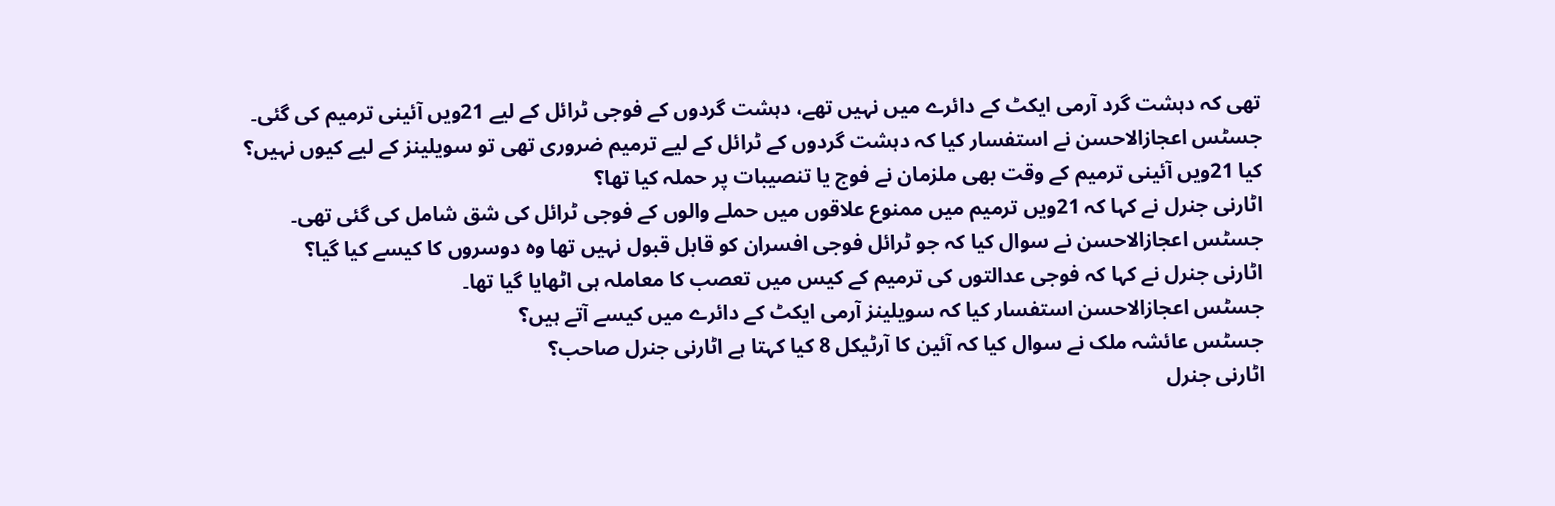تھی کہ دہشت گرد آرمی ایکٹ کے دائرے میں نہیں تھے، دہشت گردوں کے فوجی ٹرائل کے لیے 21ویں آئینی ترمیم کی گئی۔
جسٹس اعجازالاحسن نے استفسار کیا کہ دہشت گردوں کے ٹرائل کے لیے ترمیم ضروری تھی تو سویلینز کے لیے کیوں نہیں؟ کیا 21ویں آئینی ترمیم کے وقت بھی ملزمان نے فوج یا تنصیبات پر حملہ کیا تھا؟
اٹارنی جنرل نے کہا کہ 21ویں ترمیم میں ممنوع علاقوں میں حملے والوں کے فوجی ٹرائل کی شق شامل کی گئی تھی۔
جسٹس اعجازالاحسن نے سوال کیا کہ جو ٹرائل فوجی افسران کو قابل قبول نہیں تھا وہ دوسروں کا کیسے کیا گیا؟
اٹارنی جنرل نے کہا کہ فوجی عدالتوں کی ترمیم کے کیس میں تعصب کا معاملہ ہی اٹھایا گیا تھا۔
جسٹس اعجازالاحسن استفسار کیا کہ سویلینز آرمی ایکٹ کے دائرے میں کیسے آتے ہیں؟
جسٹس عائشہ ملک نے سوال کیا کہ آئین کا آرٹیکل 8 کیا کہتا ہے اٹارنی جنرل صاحب؟
اٹارنی جنرل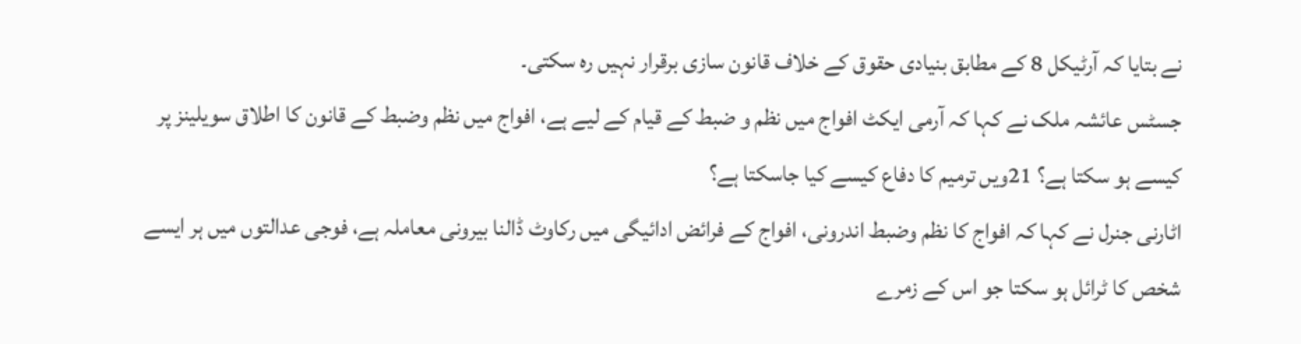نے بتایا کہ آرٹیکل 8 کے مطابق بنیادی حقوق کے خلاف قانون سازی برقرار نہیں رہ سکتی۔
جسٹس عائشہ ملک نے کہا کہ آرمی ایکٹ افواج میں نظم و ضبط کے قیام کے لیے ہے، افواج میں نظم وضبط کے قانون کا اطلاق سویلینز پر کیسے ہو سکتا ہے؟ 21ویں ترمیم کا دفاع کیسے کیا جاسکتا ہے؟
اٹارنی جنرل نے کہا کہ افواج کا نظم وضبط اندرونی، افواج کے فرائض ادائیگی میں رکاوٹ ڈالنا بیرونی معاملہ ہے، فوجی عدالتوں میں ہر ایسے شخص کا ٹرائل ہو سکتا جو اس کے زمرے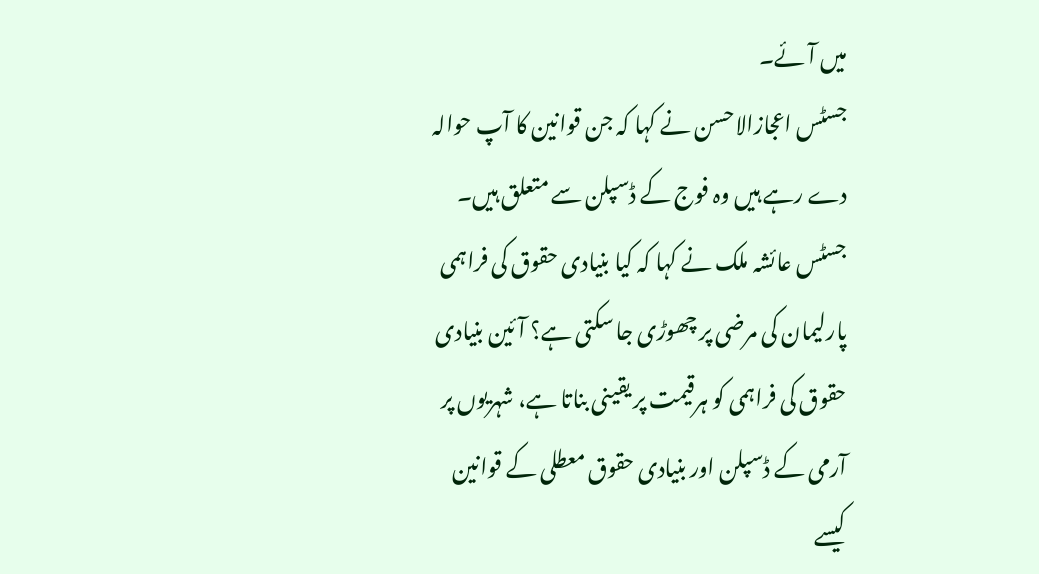میں آئے۔
جسٹس اعجازالاحسن نے کہا کہ جن قوانین کا آپ حوالہ دے رہے ہیں وہ فوج کے ڈسپلن سے متعلق ہیں۔
جسٹس عائشہ ملک نے کہا کہ کیا بنیادی حقوق کی فراہمی پارلیمان کی مرضی پر چھوڑی جا سکتی ہے؟ آئین بنیادی حقوق کی فراہمی کو ہرقیمت پر یقینی بناتا ہے، شہریوں پر آرمی کے ڈسپلن اور بنیادی حقوق معطلی کے قوانین کیسے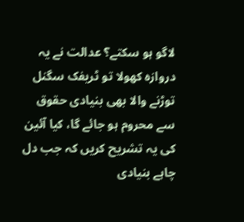لاگو ہو سکتے؟ عدالت نے یہ دروازہ کھولا تو ٹریفک سگنل توڑنے والا بھی بنیادی حقوق سے محروم ہو جائے گا، کیا آئین کی یہ تشریح کریں کہ جب دل چاہے بنیادی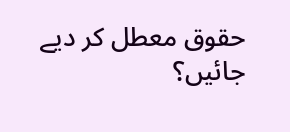حقوق معطل کر دیے جائیں؟